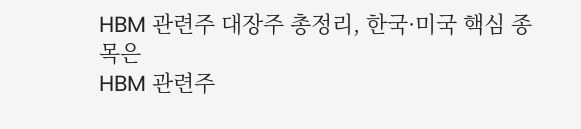HBM 관련주 대장주 총정리, 한국·미국 핵심 종목은
HBM 관련주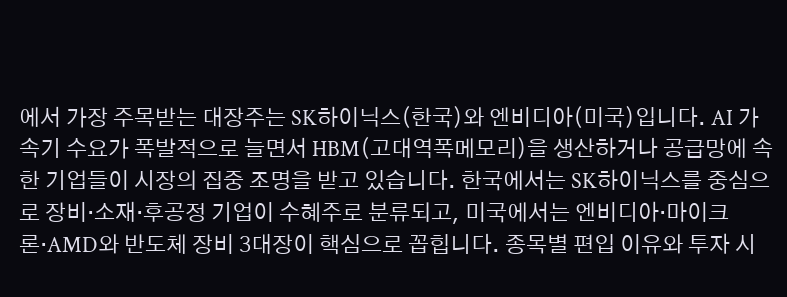에서 가장 주목받는 대장주는 SK하이닉스(한국)와 엔비디아(미국)입니다. AI 가속기 수요가 폭발적으로 늘면서 HBM(고대역폭메모리)을 생산하거나 공급망에 속한 기업들이 시장의 집중 조명을 받고 있습니다. 한국에서는 SK하이닉스를 중심으로 장비·소재·후공정 기업이 수혜주로 분류되고, 미국에서는 엔비디아·마이크론·AMD와 반도체 장비 3대장이 핵심으로 꼽힙니다. 종목별 편입 이유와 투자 시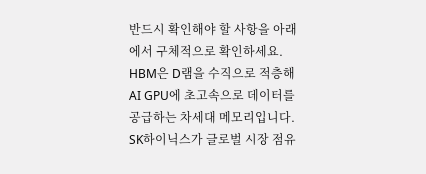반드시 확인해야 할 사항을 아래에서 구체적으로 확인하세요.
HBM은 D램을 수직으로 적층해 AI GPU에 초고속으로 데이터를 공급하는 차세대 메모리입니다. SK하이닉스가 글로벌 시장 점유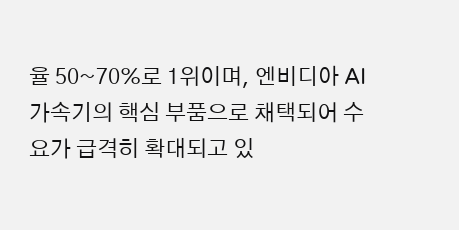율 50~70%로 1위이며, 엔비디아 AI 가속기의 핵심 부품으로 채택되어 수요가 급격히 확대되고 있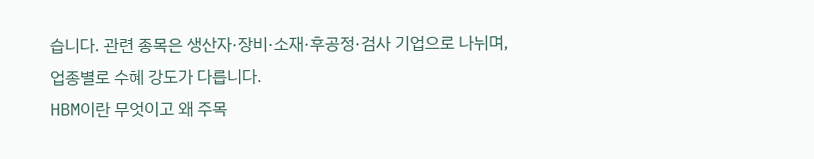습니다. 관련 종목은 생산자·장비·소재·후공정·검사 기업으로 나뉘며, 업종별로 수혜 강도가 다릅니다.
HBM이란 무엇이고 왜 주목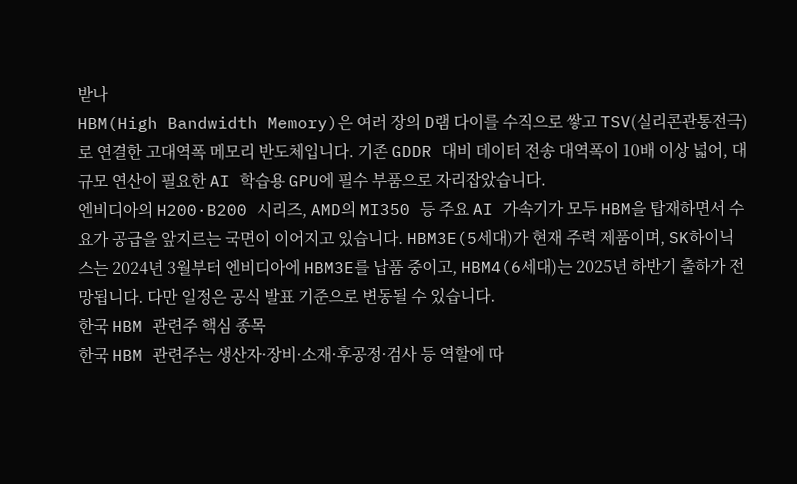받나
HBM(High Bandwidth Memory)은 여러 장의 D램 다이를 수직으로 쌓고 TSV(실리콘관통전극)로 연결한 고대역폭 메모리 반도체입니다. 기존 GDDR 대비 데이터 전송 대역폭이 10배 이상 넓어, 대규모 연산이 필요한 AI 학습용 GPU에 필수 부품으로 자리잡았습니다.
엔비디아의 H200·B200 시리즈, AMD의 MI350 등 주요 AI 가속기가 모두 HBM을 탑재하면서 수요가 공급을 앞지르는 국면이 이어지고 있습니다. HBM3E(5세대)가 현재 주력 제품이며, SK하이닉스는 2024년 3월부터 엔비디아에 HBM3E를 납품 중이고, HBM4(6세대)는 2025년 하반기 출하가 전망됩니다. 다만 일정은 공식 발표 기준으로 변동될 수 있습니다.
한국 HBM 관련주 핵심 종목
한국 HBM 관련주는 생산자·장비·소재·후공정·검사 등 역할에 따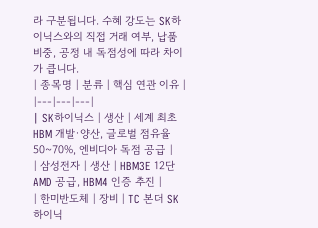라 구분됩니다. 수혜 강도는 SK하이닉스와의 직접 거래 여부, 납품 비중, 공정 내 독점성에 따라 차이가 큽니다.
| 종목명 | 분류 | 핵심 연관 이유 |
|---|---|---|
| SK하이닉스 | 생산 | 세계 최초 HBM 개발·양산, 글로벌 점유율 50~70%, 엔비디아 독점 공급 |
| 삼성전자 | 생산 | HBM3E 12단 AMD 공급, HBM4 인증 추진 |
| 한미반도체 | 장비 | TC 본더 SK하이닉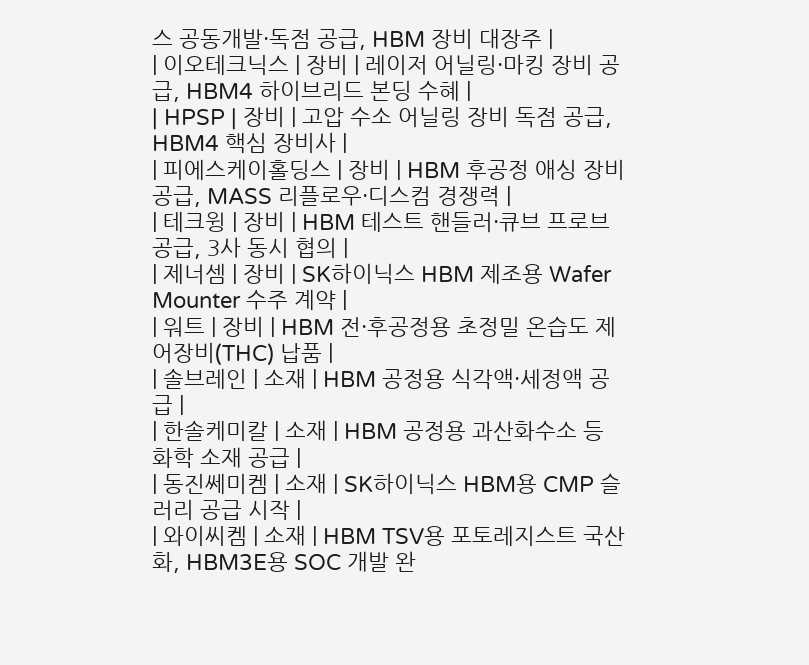스 공동개발·독점 공급, HBM 장비 대장주 |
| 이오테크닉스 | 장비 | 레이저 어닐링·마킹 장비 공급, HBM4 하이브리드 본딩 수혜 |
| HPSP | 장비 | 고압 수소 어닐링 장비 독점 공급, HBM4 핵심 장비사 |
| 피에스케이홀딩스 | 장비 | HBM 후공정 애싱 장비 공급, MASS 리플로우·디스컴 경쟁력 |
| 테크윙 | 장비 | HBM 테스트 핸들러·큐브 프로브 공급, 3사 동시 협의 |
| 제너셈 | 장비 | SK하이닉스 HBM 제조용 Wafer Mounter 수주 계약 |
| 워트 | 장비 | HBM 전·후공정용 초정밀 온습도 제어장비(THC) 납품 |
| 솔브레인 | 소재 | HBM 공정용 식각액·세정액 공급 |
| 한솔케미칼 | 소재 | HBM 공정용 과산화수소 등 화학 소재 공급 |
| 동진쎄미켐 | 소재 | SK하이닉스 HBM용 CMP 슬러리 공급 시작 |
| 와이씨켐 | 소재 | HBM TSV용 포토레지스트 국산화, HBM3E용 SOC 개발 완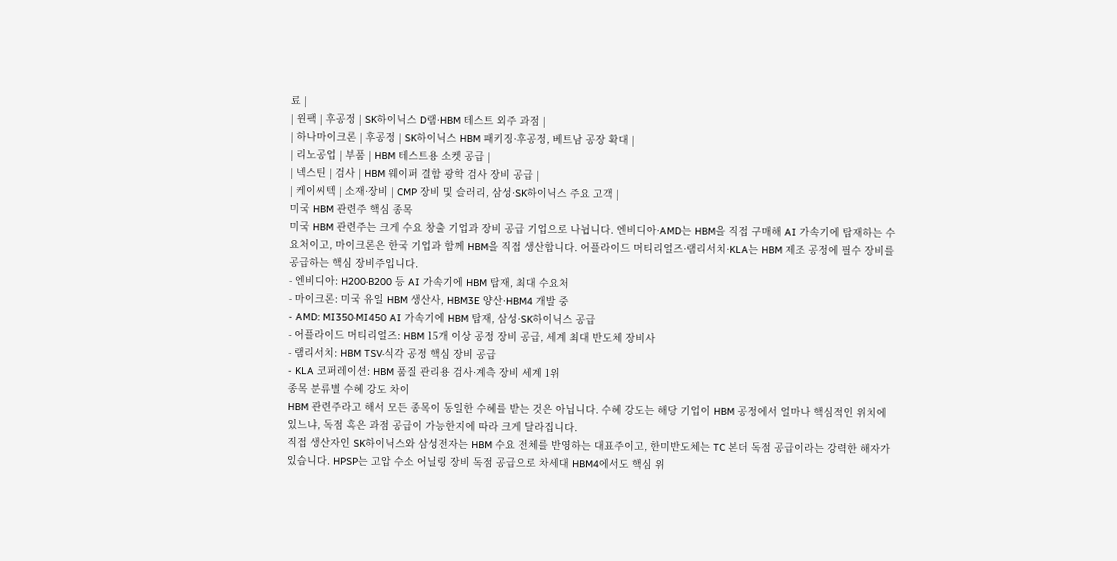료 |
| 윈팩 | 후공정 | SK하이닉스 D램·HBM 테스트 외주 과점 |
| 하나마이크론 | 후공정 | SK하이닉스 HBM 패키징·후공정, 베트남 공장 확대 |
| 리노공업 | 부품 | HBM 테스트용 소켓 공급 |
| 넥스틴 | 검사 | HBM 웨이퍼 결함 광학 검사 장비 공급 |
| 케이씨텍 | 소재·장비 | CMP 장비 및 슬러리, 삼성·SK하이닉스 주요 고객 |
미국 HBM 관련주 핵심 종목
미국 HBM 관련주는 크게 수요 창출 기업과 장비 공급 기업으로 나뉩니다. 엔비디아·AMD는 HBM을 직접 구매해 AI 가속기에 탑재하는 수요처이고, 마이크론은 한국 기업과 함께 HBM을 직접 생산합니다. 어플라이드 머티리얼즈·램리서치·KLA는 HBM 제조 공정에 필수 장비를 공급하는 핵심 장비주입니다.
- 엔비디아: H200·B200 등 AI 가속기에 HBM 탑재, 최대 수요처
- 마이크론: 미국 유일 HBM 생산사, HBM3E 양산·HBM4 개발 중
- AMD: MI350·MI450 AI 가속기에 HBM 탑재, 삼성·SK하이닉스 공급
- 어플라이드 머티리얼즈: HBM 15개 이상 공정 장비 공급, 세계 최대 반도체 장비사
- 램리서치: HBM TSV·식각 공정 핵심 장비 공급
- KLA 코퍼레이션: HBM 품질 관리용 검사·계측 장비 세계 1위
종목 분류별 수혜 강도 차이
HBM 관련주라고 해서 모든 종목이 동일한 수혜를 받는 것은 아닙니다. 수혜 강도는 해당 기업이 HBM 공정에서 얼마나 핵심적인 위치에 있느냐, 독점 혹은 과점 공급이 가능한지에 따라 크게 달라집니다.
직접 생산자인 SK하이닉스와 삼성전자는 HBM 수요 전체를 반영하는 대표주이고, 한미반도체는 TC 본더 독점 공급이라는 강력한 해자가 있습니다. HPSP는 고압 수소 어닐링 장비 독점 공급으로 차세대 HBM4에서도 핵심 위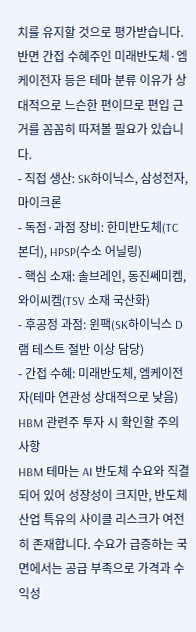치를 유지할 것으로 평가받습니다. 반면 간접 수혜주인 미래반도체·엠케이전자 등은 테마 분류 이유가 상대적으로 느슨한 편이므로 편입 근거를 꼼꼼히 따져볼 필요가 있습니다.
- 직접 생산: SK하이닉스, 삼성전자, 마이크론
- 독점·과점 장비: 한미반도체(TC 본더), HPSP(수소 어닐링)
- 핵심 소재: 솔브레인, 동진쎄미켐, 와이씨켐(TSV 소재 국산화)
- 후공정 과점: 윈팩(SK하이닉스 D램 테스트 절반 이상 담당)
- 간접 수혜: 미래반도체, 엠케이전자(테마 연관성 상대적으로 낮음)
HBM 관련주 투자 시 확인할 주의사항
HBM 테마는 AI 반도체 수요와 직결되어 있어 성장성이 크지만, 반도체 산업 특유의 사이클 리스크가 여전히 존재합니다. 수요가 급증하는 국면에서는 공급 부족으로 가격과 수익성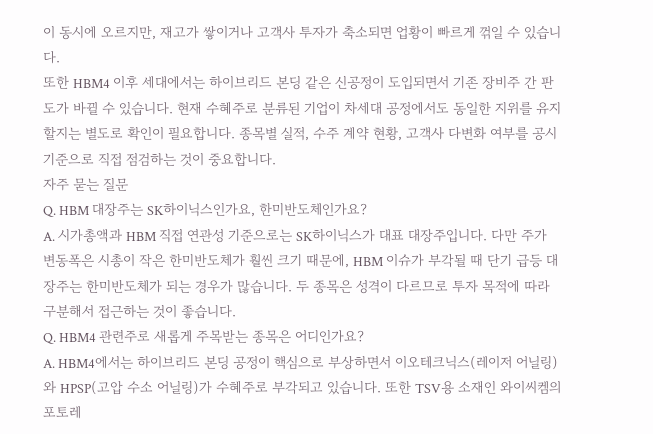이 동시에 오르지만, 재고가 쌓이거나 고객사 투자가 축소되면 업황이 빠르게 꺾일 수 있습니다.
또한 HBM4 이후 세대에서는 하이브리드 본딩 같은 신공정이 도입되면서 기존 장비주 간 판도가 바뀔 수 있습니다. 현재 수혜주로 분류된 기업이 차세대 공정에서도 동일한 지위를 유지할지는 별도로 확인이 필요합니다. 종목별 실적, 수주 계약 현황, 고객사 다변화 여부를 공시 기준으로 직접 점검하는 것이 중요합니다.
자주 묻는 질문
Q. HBM 대장주는 SK하이닉스인가요, 한미반도체인가요?
A. 시가총액과 HBM 직접 연관성 기준으로는 SK하이닉스가 대표 대장주입니다. 다만 주가 변동폭은 시총이 작은 한미반도체가 훨씬 크기 때문에, HBM 이슈가 부각될 때 단기 급등 대장주는 한미반도체가 되는 경우가 많습니다. 두 종목은 성격이 다르므로 투자 목적에 따라 구분해서 접근하는 것이 좋습니다.
Q. HBM4 관련주로 새롭게 주목받는 종목은 어디인가요?
A. HBM4에서는 하이브리드 본딩 공정이 핵심으로 부상하면서 이오테크닉스(레이저 어닐링)와 HPSP(고압 수소 어닐링)가 수혜주로 부각되고 있습니다. 또한 TSV용 소재인 와이씨켐의 포토레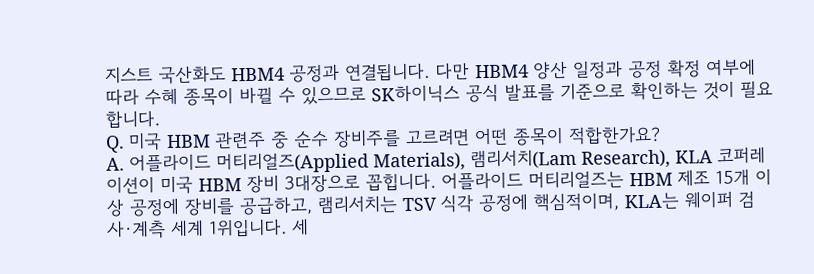지스트 국산화도 HBM4 공정과 연결됩니다. 다만 HBM4 양산 일정과 공정 확정 여부에 따라 수혜 종목이 바뀔 수 있으므로 SK하이닉스 공식 발표를 기준으로 확인하는 것이 필요합니다.
Q. 미국 HBM 관련주 중 순수 장비주를 고르려면 어떤 종목이 적합한가요?
A. 어플라이드 머티리얼즈(Applied Materials), 램리서치(Lam Research), KLA 코퍼레이션이 미국 HBM 장비 3대장으로 꼽힙니다. 어플라이드 머티리얼즈는 HBM 제조 15개 이상 공정에 장비를 공급하고, 램리서치는 TSV 식각 공정에 핵심적이며, KLA는 웨이퍼 검사·계측 세계 1위입니다. 세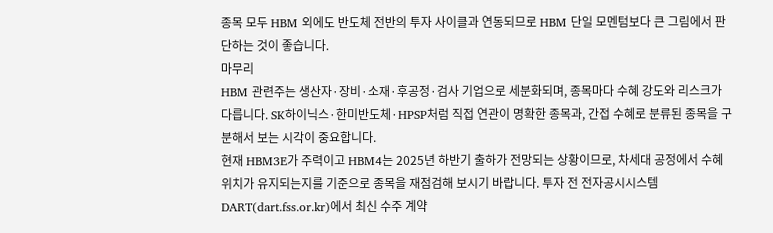종목 모두 HBM 외에도 반도체 전반의 투자 사이클과 연동되므로 HBM 단일 모멘텀보다 큰 그림에서 판단하는 것이 좋습니다.
마무리
HBM 관련주는 생산자·장비·소재·후공정·검사 기업으로 세분화되며, 종목마다 수혜 강도와 리스크가 다릅니다. SK하이닉스·한미반도체·HPSP처럼 직접 연관이 명확한 종목과, 간접 수혜로 분류된 종목을 구분해서 보는 시각이 중요합니다.
현재 HBM3E가 주력이고 HBM4는 2025년 하반기 출하가 전망되는 상황이므로, 차세대 공정에서 수혜 위치가 유지되는지를 기준으로 종목을 재점검해 보시기 바랍니다. 투자 전 전자공시시스템 DART(dart.fss.or.kr)에서 최신 수주 계약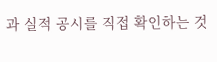과 실적 공시를 직접 확인하는 것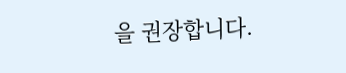을 권장합니다.